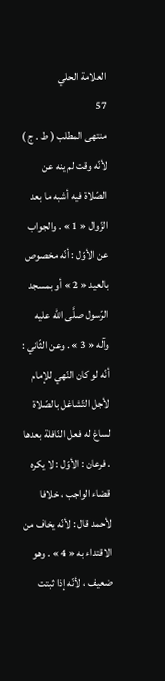العلامة الحلي
57
منتهى المطلب ( ط . ج )
لأنّه وقت لم ينه عن الصّلاة فيه أشبه ما بعد الزّوال « 1 » . والجواب عن الأوّل : أنّه مخصوص بالعيد « 2 » أو بمسجد الرّسول صلَّى الله عليه وآله « 3 » . وعن الثّاني : أنّه لو كان النّهي للإمام لأجل التّشاغل بالصّلاة لساغ له فعل النّافلة بعدها . فرعان : الأوّل : لا يكره قضاء الواجب ، خلافا لأحمد قال : لأنّه يخاف من الاقتداء به « 4 » . وهو ضعيف ، لأنّه إذا ثبتت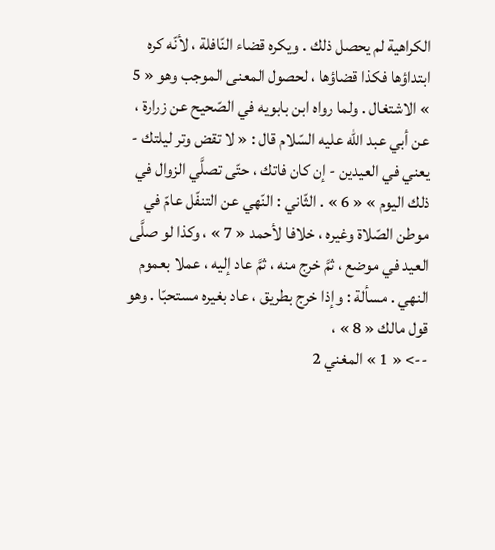الكراهية لم يحصل ذلك . ويكره قضاء النّافلة ، لأنّه كره ابتداؤها فكذا قضاؤها ، لحصول المعنى الموجب وهو « 5 » الاشتغال . ولما رواه ابن بابويه في الصّحيح عن زرارة ، عن أبي عبد الله عليه السّلام قال : « لا تقض وتر ليلتك - يعني في العيدين - إن كان فاتك ، حتّى تصلَّي الزوال في ذلك اليوم » « 6 » . الثّاني : النّهي عن التنفّل عامّ في موطن الصّلاة وغيره ، خلافا لأحمد « 7 » ، وكذا لو صلَّى العيد في موضع ، ثمَّ خرج منه ، ثمَّ عاد إليه ، عملا بعموم النهي . مسألة : وإذا خرج بطريق ، عاد بغيره مستحبّا . وهو قول مالك « 8 » ،
--> « 1 » المغني 2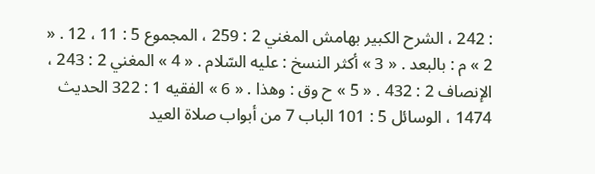: 242 ، الشرح الكبير بهامش المغني 2 : 259 ، المجموع 5 : 11 ، 12 . « 2 » م : بالبعد . « 3 » أكثر النسخ : عليه السّلام . « 4 » المغني 2 : 243 ، الإنصاف 2 : 432 . « 5 » ح وق : وهذا . « 6 » الفقيه 1 : 322 الحديث 1474 ، الوسائل 5 : 101 الباب 7 من أبواب صلاة العيد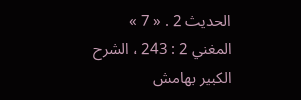الحديث 2 . « 7 » المغني 2 : 243 ، الشرح الكبير بهامش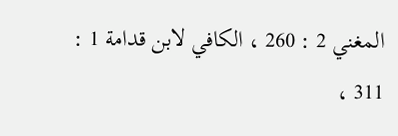المغني 2 : 260 ، الكافي لابن قدامة 1 : 311 ،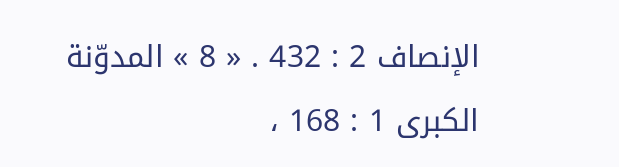الإنصاف 2 : 432 . « 8 » المدوّنة الكبرى 1 : 168 ،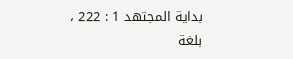بداية المجتهد 1 : 222 ، بلغة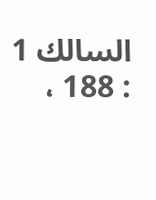السالك 1 : 188 ،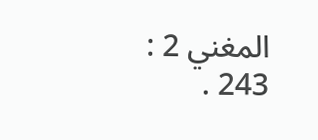المغني 2 : 243 .